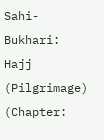Sahi-Bukhari:
Hajj (Pilgrimage)
(Chapter: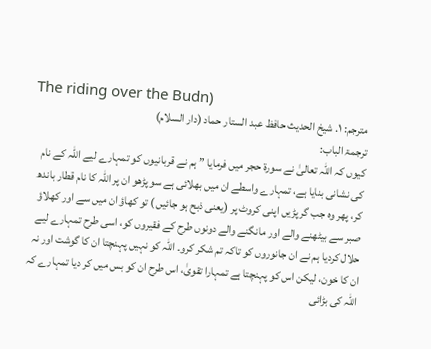The riding over the Budn)
مترجم: ١. شیخ الحدیث حافظ عبد الستار حماد (دار السلام)
ترجمۃ الباب:
کیوں کہ اللہ تعالیٰ نے سورۃ حجر میں فرمایا ” ہم نے قربانیوں کو تمہارے لیے اللہ کے نام کی نشانی بنایا ہے، تمہارے واسطے ان میں بھلائی ہے سو پڑھو ان پر اللہ کا نام قطار باندھ کر، پھر وہ جب گر پڑیں اپنی کروٹ پر (یعنی ذبح ہو جائیں ) تو کھاؤ ان میں سے اور کھلاؤ صبر سے بیٹھنے والے اور مانگنے والے دونوں طرح کے فقیروں کو، اسی طرح تمہارے لیے حلال کردیا ہم نے ان جانوروں کو تاکہ تم شکر کرو۔ اللہ کو نہیں پہنچتا ان کا گوشت اور نہ ان کا خون، لیکن اس کو پہنچتا ہے تمہارا تقویٰ، اس طرح ان کو بس میں کر دیا تمہارے کہ اللہ کی بڑائی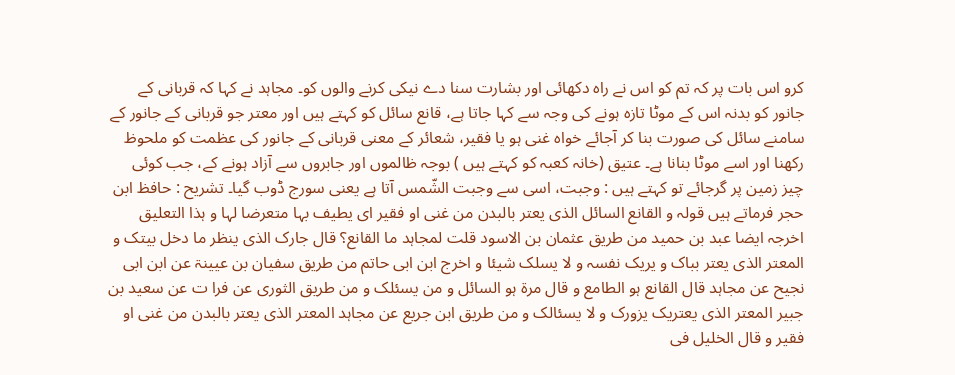کرو اس بات پر کہ تم کو اس نے راہ دکھائی اور بشارت سنا دے نیکی کرنے والوں کو۔ مجاہد نے کہا کہ قربانی کے جانور کو بدنہ اس کے موٹا تازہ ہونے کی وجہ سے کہا جاتا ہے، قانع سائل کو کہتے ہیں اور معتر جو قربانی کے جانور کے سامنے سائل کی صورت بنا کر آجائے خواہ غنی ہو یا فقیر، شعائر کے معنی قربانی کے جانور کی عظمت کو ملحوظ رکھنا اور اسے موٹا بنانا ہے۔ عتیق (خانہ کعبہ کو کہتے ہیں ) بوجہ ظالموں اور جابروں سے آزاد ہونے کے، جب کوئی چیز زمین پر گرجائے تو کہتے ہیں : وجبت، اسی سے وجبت الشّمس آتا ہے یعنی سورج ڈوب گیا۔ تشریح : حافظ ابن حجر فرماتے ہیں قولہ و القانع السائل الذی یعتر بالبدن من غنی او فقیر ای یطیف بہا متعرضا لہا و ہذا التعلیق اخرجہ ایضا عبد بن حمید من طریق عثمان بن الاسود قلت لمجاہد ما القانع؟ قال جارک الذی ینظر ما دخل بیتک و المعتر الذی یعتر بباک و یریک نفسہ و لا یسلک شیئا و اخرج ابن ابی حاتم من طریق سفیان بن عیینۃ عن ابن ابی نجیح عن مجاہد قال القانع ہو الطامع و قال مرۃ ہو السائل و من یسئلک و من طریق الثوری عن فرا ت عن سعید بن جبیر المعتر الذی یعتریک یزورک و لا یسئالک و من طریق ابن جریع عن مجاہد المعتر الذی یعتر بالبدن من غنی او فقیر و قال الخلیل فی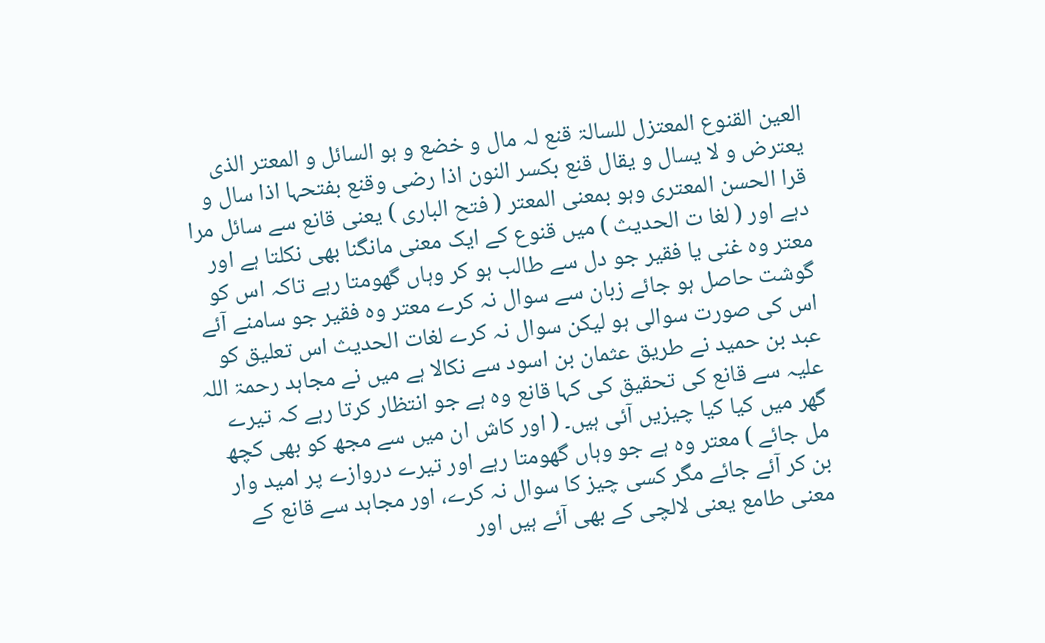العین القنوع المعتزل للسالۃ قنع لہ مال و خضع و ہو السائل و المعتر الذی یعترض و لا یسال و یقال قنع بکسر النون اذا رضی وقنع بفتحہا اذا سال و قرا الحسن المعتری وہو بمعنی المعتر ( فتح الباری ) یعنی قانع سے سائل مرا دہے اور ( لغا ت الحدیث ) میں قنوع کے ایک معنی مانگنا بھی نکلتا ہے اور معتر وہ غنی یا فقیر جو دل سے طالب ہو کر وہاں گھومتا رہے تاکہ اس کو گوشت حاصل ہو جائے زبان سے سوال نہ کرے معتر وہ فقیر جو سامنے آئے اس کی صورت سوالی ہو لیکن سوال نہ کرے لغات الحدیث اس تعلیق کو عبد بن حمید نے طریق عثمان بن اسود سے نکالا ہے میں نے مجاہد رحمۃ اللہ علیہ سے قانع کی تحقیق کی کہا قانع وہ ہے جو انتظار کرتا رہے کہ تیرے گھر میں کیا کیا چیزیں آئی ہیں۔ ( اور کاش ان میں سے مجھ کو بھی کچھ مل جائے ) معتر وہ ہے جو وہاں گھومتا رہے اور تیرے دروازے پر امید وار بن کر آئے جائے مگر کسی چیز کا سوال نہ کرے، اور مجاہد سے قانع کے معنی طامع یعنی لالچی کے بھی آئے ہیں اور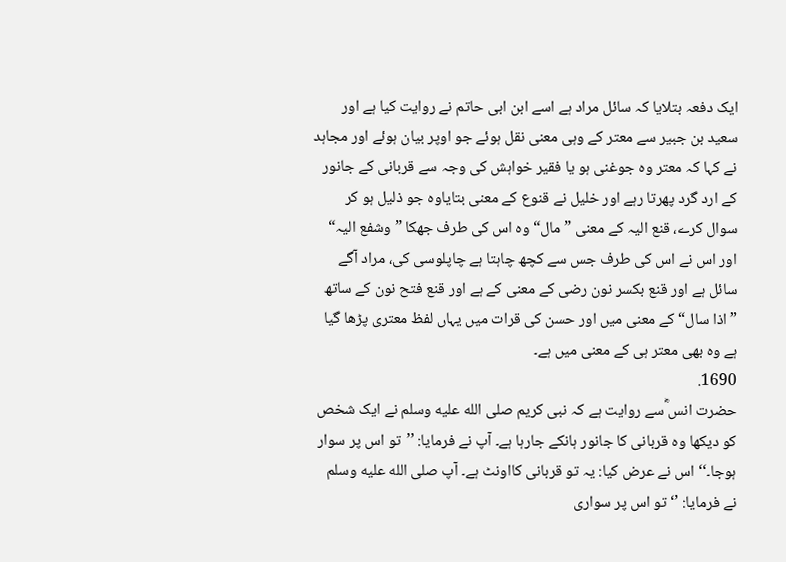ایک دفعہ بتلایا کہ سائل مراد ہے اسے ابن ابی حاتم نے روایت کیا ہے اور سعید بن جبیر سے معتر کے وہی معنی نقل ہوئے جو اوپر بیان ہوئے اور مجاہد نے کہا کہ معتر وہ جوغنی ہو یا فقیر خواہش کی وجہ سے قربانی کے جانور کے ارد گرد پھرتا رہے اور خلیل نے قنوع کے معنی بتایاوہ جو ذلیل ہو کر سوال کرے، قنع الیہ کے معنی ” مال“ وہ اس کی طرف جھکا ”وشفع الیہ“ اور اس نے اس کی طرف جس سے کچھ چاہتا ہے چاپلوسی کی، مراد آگے سائل ہے اور قنع بکسر نون رضی کے معنی کے ہے اور قنع فتح نون کے ساتھ ”اذا سال“ کے معنی میں اور حسن کی قرات میں یہاں لفظ معتری پڑھا گیا ہے وہ بھی معتر ہی کے معنی میں ہے۔
1690.
حضرت انس ؓسے روایت ہے کہ نبی کریم صلى الله عليه وسلم نے ایک شخص کو دیکھا وہ قربانی کا جانور ہانکے جارہا ہے۔ آپ نے فرمایا: ’’تو اس پر سوار ہوجا۔‘‘ اس نے عرض کیا: یہ تو قربانی کااونٹ ہے۔ آپ صلى الله عليه وسلم نے فرمایا: ’‘تو اس پر سواری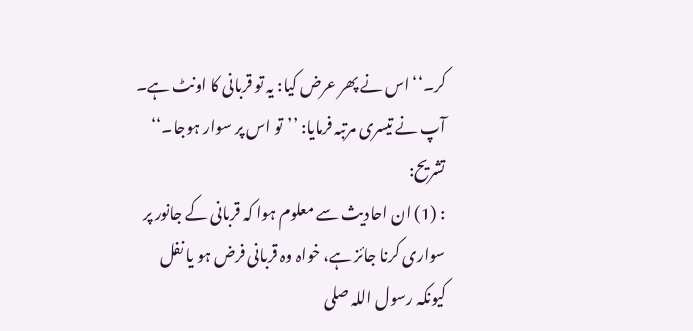کر۔‘‘ اس نے پھر عرض کیا: یہ تو قربانی کا اونٹ ہے۔ آپ نے تیسری مرتبہ فرمایا: ’’تو اس پر سوار ہوجا۔‘‘
تشریح:
: (1) ان احادیث سے معلوم ہوا کہ قربانی کے جانور پر سواری کرنا جائز ہے، خواہ وہ قربانی فرض ہو یا نفل کیونکہ رسول اللہ صلى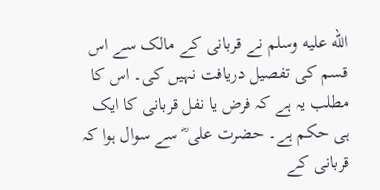الله عليه وسلم نے قربانی کے مالک سے اس قسم کی تفصیل دریافت نہیں کی۔ اس کا مطلب یہ ہے کہ فرض یا نفل قربانی کا ایک ہی حکم ہے۔ حضرت علی ؓ سے سوال ہوا کہ قربانی کے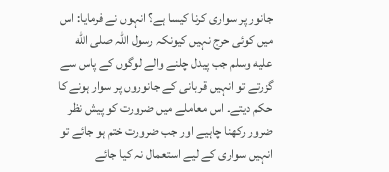جانور پر سواری کرنا کیسا ہے؟ انہوں نے فرمایا: اس میں کوئی حرج نہیں کیونکہ رسول اللہ صلى الله عليه وسلم جب پیدل چلنے والے لوگوں کے پاس سے گزرتے تو انہیں قربانی کے جانوروں پر سوار ہونے کا حکم دیتے۔ اس معاملے میں ضرورت کو پیش نظر ضرور رکھنا چاہیے اور جب ضرورت ختم ہو جائے تو انہیں سواری کے لیے استعمال نہ کیا جائے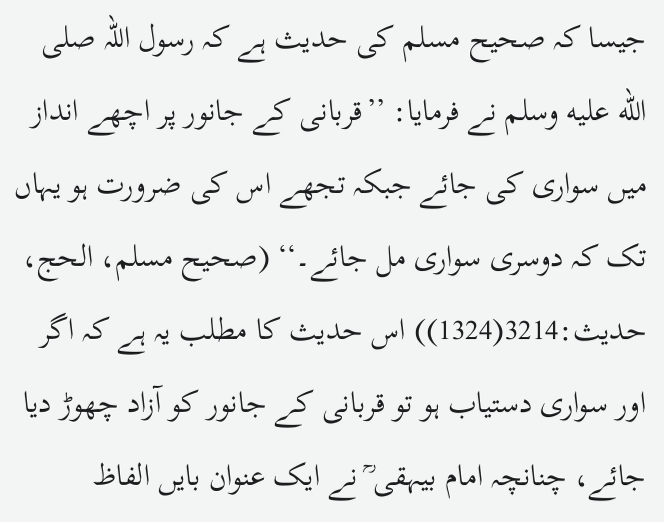جیسا کہ صحیح مسلم کی حدیث ہے کہ رسول اللہ صلى الله عليه وسلم نے فرمایا: ’’قربانی کے جانور پر اچھے انداز میں سواری کی جائے جبکہ تجھے اس کی ضرورت ہو یہاں تک کہ دوسری سواری مل جائے۔‘‘ (صحیح مسلم، الحج، حدیث:3214(1324)) اس حدیث کا مطلب یہ ہے کہ اگر اور سواری دستیاب ہو تو قربانی کے جانور کو آزاد چھوڑ دیا جائے، چنانچہ امام بیہقی ؒ نے ایک عنوان بایں الفاظ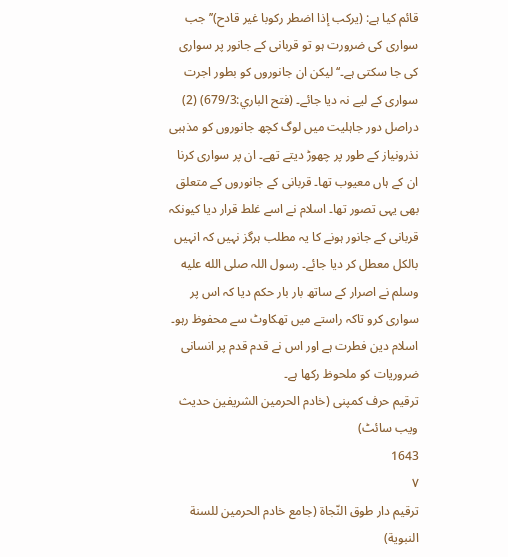قائم کیا ہے: (يركب إذا اضطر ركوبا غير قادح)’’جب سواری کی ضرورت ہو تو قربانی کے جانور پر سواری کی جا سکتی ہے۔‘‘ لیکن ان جانوروں کو بطور اجرت سواری کے لیے نہ دیا جائے۔ (فتح الباري:679/3) (2) دراصل دور جاہلیت میں لوگ کچھ جانوروں کو مذہبی نذرونیاز کے طور پر چھوڑ دیتے تھے۔ ان پر سواری کرنا ان کے ہاں معیوب تھا۔ قربانی کے جانوروں کے متعلق بھی یہی تصور تھا۔ اسلام نے اسے غلط قرار دیا کیونکہ قربانی کے جانور ہونے کا یہ مطلب ہرگز نہیں کہ انہیں بالکل معطل کر دیا جائے۔ رسول اللہ صلى الله عليه وسلم نے اصرار کے ساتھ بار بار حکم دیا کہ اس پر سواری کرو تاکہ راستے میں تھکاوٹ سے محفوظ رہو۔ اسلام دین فطرت ہے اور اس نے قدم قدم پر انسانی ضروریات کو ملحوظ رکھا ہے۔
ترقیم حرف کمپنی (خادم الحرمین الشریفین حدیث ویب سائٹ)
1643
٧
ترقيم دار طوق النّجاة (جامع خادم الحرمين للسنة النبوية)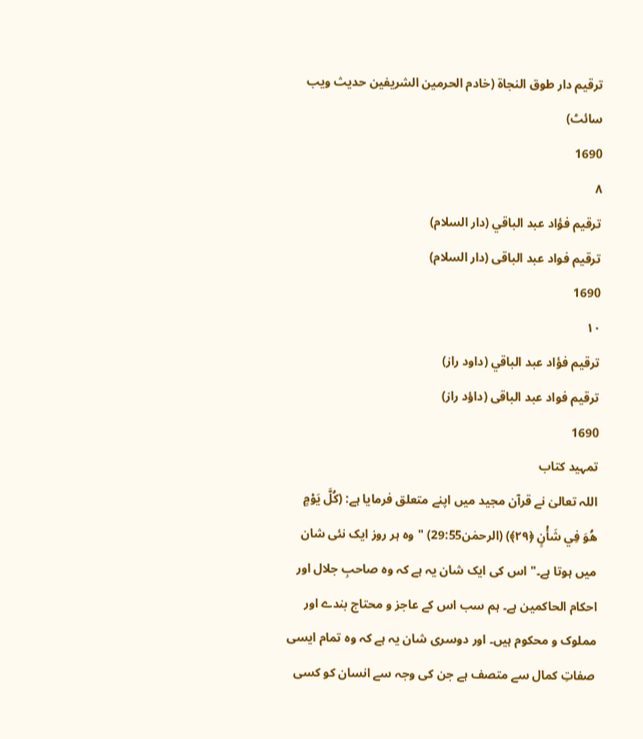ترقیم دار طوق النجاۃ (خادم الحرمین الشریفین حدیث ویب سائٹ)
1690
٨
ترقيم فؤاد عبد الباقي (دار السلام)
ترقیم فواد عبد الباقی (دار السلام)
1690
١٠
ترقيم فؤاد عبد الباقي (داود راز)
ترقیم فواد عبد الباقی (داؤد راز)
1690
تمہید کتاب
اللہ تعالیٰ نے قرآن مجید میں اپنے متعلق فرمایا ہے: (كُلَّ يَوْمٍ هُوَ فِي شَأْنٍ ﴿٢٩﴾) (الرحمٰن29:55) "وہ ہر روز ایک نئی شان میں ہوتا ہے۔" اس کی ایک شان یہ ہے کہ وہ صاحبِ جلال اور احکام الحاکمین ہے۔ ہم سب اس کے عاجز و محتاج بندے اور مملوک و محکوم ہیں۔ اور دوسری شان یہ ہے کہ وہ تمام ایسی صفاتِ کمال سے متصف ہے جن کی وجہ سے انسان کو کسی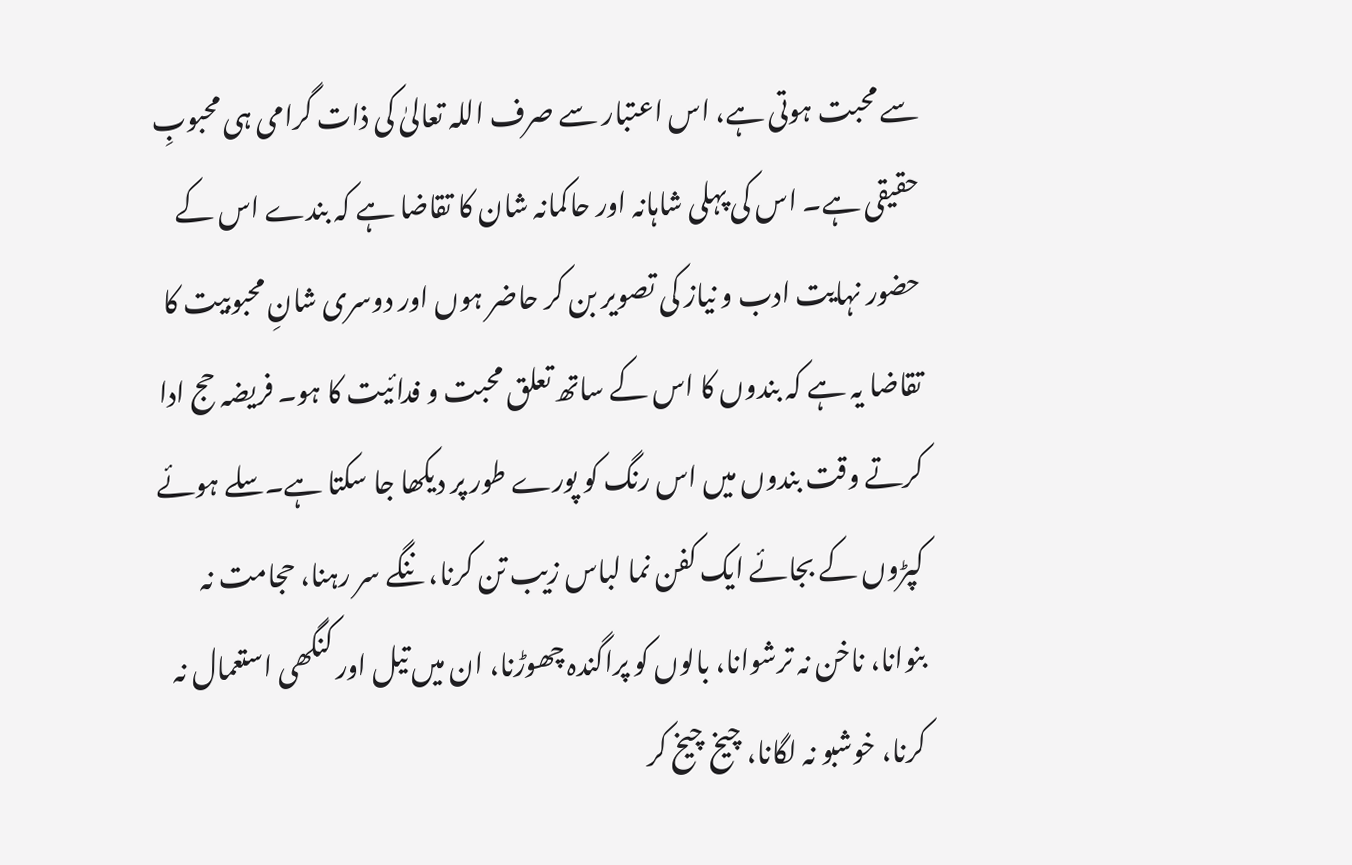سے محبت ہوتی ہے، اس اعتبار سے صرف اللہ تعالیٰ کی ذات گرامی ہی محبوبِ حقیقی ہے۔ اس کی پہلی شاہانہ اور حاکمانہ شان کا تقاضا ہے کہ بندے اس کے حضور نہایت ادب و نیاز کی تصویر بن کر حاضر ہوں اور دوسری شانِ محبوبیت کا تقاضا یہ ہے کہ بندوں کا اس کے ساتھ تعلق محبت و فدائیت کا ہو۔ فریضہ حج ادا کرتے وقت بندوں میں اس رنگ کو پورے طور پر دیکھا جا سکتا ہے۔سلے ہوئے کپڑوں کے بجائے ایک کفن نما لباس زیب تن کرنا، ننگے سر رہنا، حجامت نہ بنوانا، ناخن نہ ترشوانا، بالوں کو پراگندہ چھوڑنا، ان میں تیل اور کنگھی استعمال نہ کرنا، خوشبو نہ لگانا، چیخ چیخ کر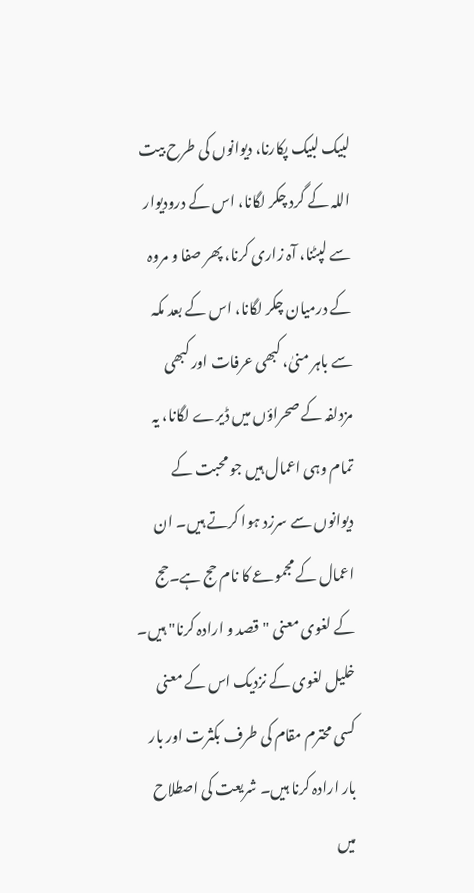لبیک لبیک پکارنا، دیوانوں کی طرح بیت اللہ کے گرد چکر لگانا، اس کے درودیوار سے لپٹنا، آہ زاری کرنا، پھر صفا و مروہ کے درمیان چکر لگانا، اس کے بعد مکہ سے باہر منیٰ، کبھی عرفات اور کبھی مزدلفہ کے صحراؤں میں ڈیرے لگانا، یہ تمام وہی اعمال ہیں جو محبت کے دیوانوں سے سرزد ہوا کرتے ہیں۔ ان اعمال کے مجموعے کا نام حج ہے۔حج کے لغوی معنی "قصد و ارادہ کرنا" ہیں۔ خلیل لغوی کے نزدیک اس کے معنی کسی محترم مقام کی طرف بکثرت اور بار بار ارادہ کرنا ہیں۔ شریعت کی اصطلاح میں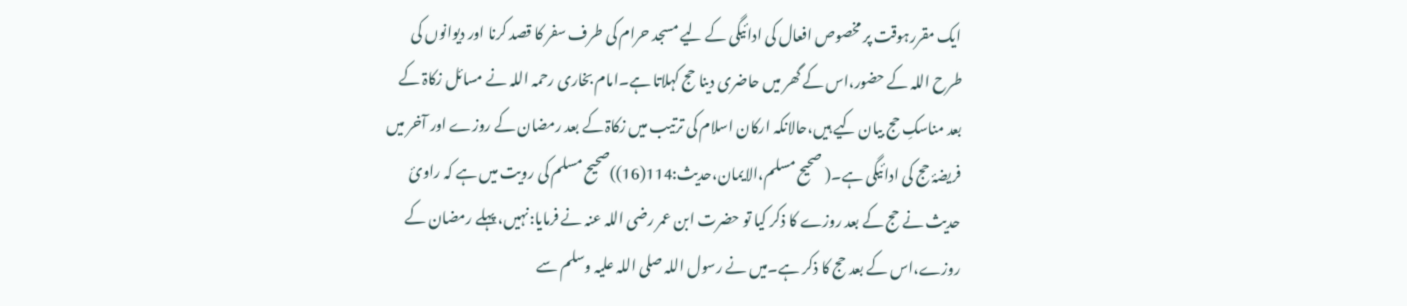ایک مقررہوقت پر مخصوص افعال کی ادائیگی کے لیے مسجد حرام کی طرف سفر کا قصد کرنا اور دیوانوں کی طرح اللہ کے حضور،اس کے گھر میں حاضری دینا حج کہلاتا ہے۔امام بخاری رحمہ اللہ نے مسائل زکاۃ کے بعد مناسکِ حج بیان کیے ہیں،حالانکہ ارکان اسلام کی ترتیب میں زکاۃ کے بعد رمضان کے روزے اور آخر میں فریضۂ حج کی ادائیگی ہے۔( صحیح مسلم،الایمان،حدیث:114(16))صحیح مسلم کی رویت میں ہے کہ راوئ حدیث نے حج کے بعد روزے کا ذکر کیا تو حضرت ابن عمر رضی اللہ عنہ نے فرمایا:نہیں، پہلے رمضان کے روزے،اس کے بعد حج کا ذکر ہے۔میں نے رسول اللہ صلی اللہ علیہ وسلم سے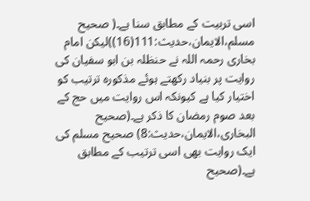اسی تربیت کے مطابق سنا ہے۔( صحیح مسلم،الایمان،حدیث:111(16))لیکن امام بخاری رحمہ اللہ نے حنظلہ بن ابو سفیان کی روایت پر بنیاد رکھتے ہوئے مذکورہ ترتیب کو اختیار کیا ہے کیونکہ اس روایت میں حج کے بعد صوم رمضان کا ذکر ہے۔(صحیح البخاری،الایمان،حدیث:8) صحیح مسلم کی ایک روایت بھی اسی ترتیب کے مطابق ہے۔(صحیح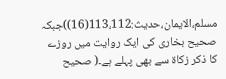مسلم،الایمان،حدیث:113،112(16))جبکہ صحیح بخاری کی ایک روایت میں روزے کا ذکر زکاۃ سے بھی پہلے ہے۔( صحیح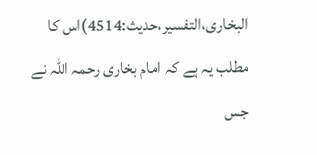البخاری،التفسیر،حدیث:4514)اس کا مطلب یہ ہے کہ امام بخاری رحمہ اللہ نے جس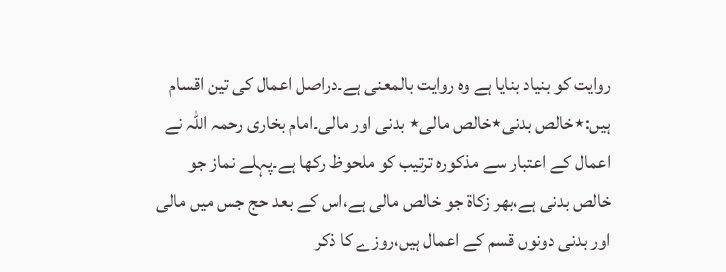روایت کو بنیاد بنایا ہے وہ روایت بالمعنی ہے۔دراصل اعمال کی تین اقسام ہیں:٭خالص بدنی٭خالص مالی٭ بدنی اور مالی۔امام بخاری رحمہ اللہ نے اعمال کے اعتبار سے مذکورہ ترتیب کو ملحوظ رکھا ہے۔پہلے نماز جو خالص بدنی ہے،بھر زکاۃ جو خالص مالی ہے،اس کے بعد حج جس میں مالی اور بدنی دونوں قسم کے اعمال ہیں،روزے کا ذکر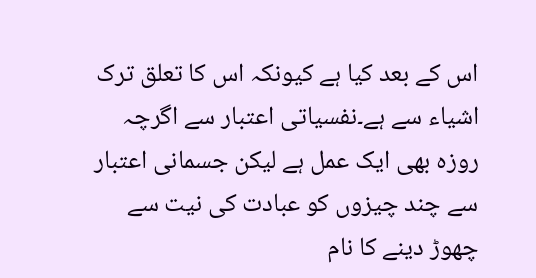اس کے بعد کیا ہے کیونکہ اس کا تعلق ترک اشیاء سے ہے۔نفسیاتی اعتبار سے اگرچہ روزہ بھی ایک عمل ہے لیکن جسمانی اعتبار سے چند چیزوں کو عبادت کی نیت سے چھوڑ دینے کا نام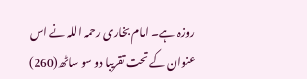روزہ ہے۔ امام بخاری رحمہ اللہ نے اس عنوان کے تحت تقریبا دو سو ساٹھ(260)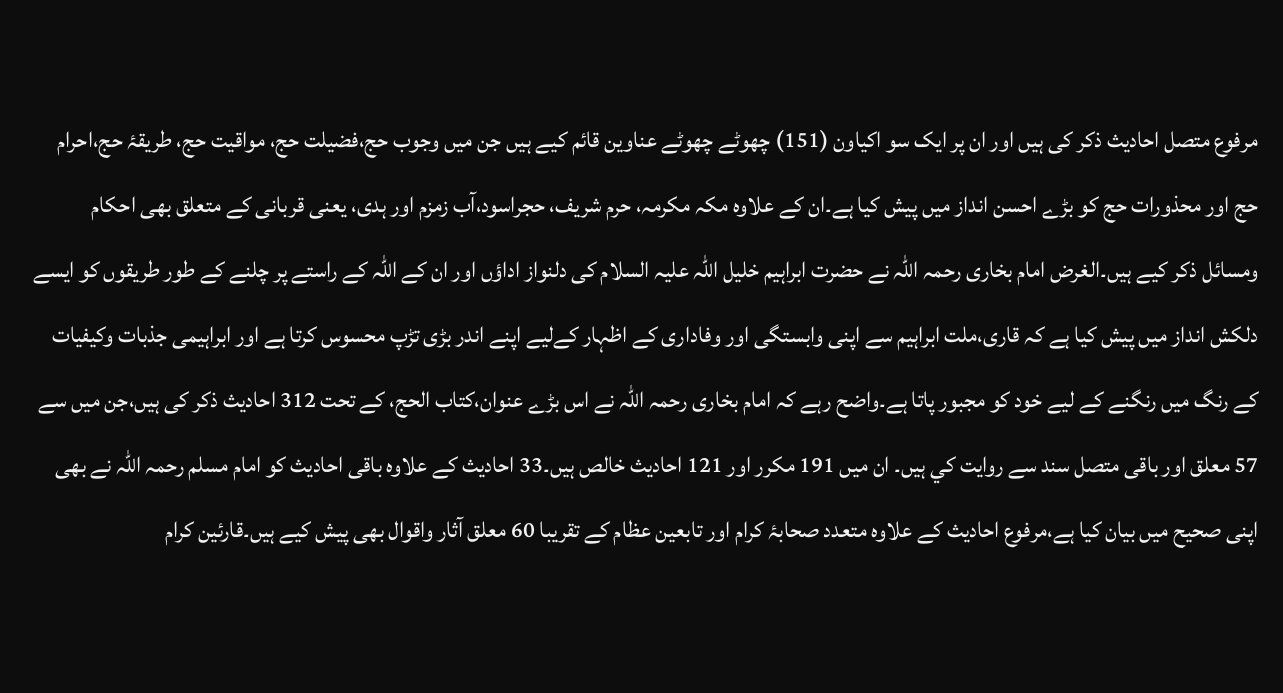مرفوع متصل احادیث ذکر کی ہیں اور ان پر ایک سو اکیاون (151) چھوٹے چھوٹے عناوین قائم کیے ہیں جن میں وجوب حج،فضیلت حج، مواقیت حج، طریقۂ حج،احرام حج اور محذورات حج کو بڑے احسن انداز میں پیش کیا ہے۔ان کے علاوہ مکہ مکرمہ، حرم شریف، حجراسود،آب زمزم اور ہدی، یعنی قربانی کے متعلق بھی احکام ومسائل ذکر کیے ہیں۔الغرض امام بخاری رحمہ اللہ نے حضرت ابراہیم خلیل اللہ علیہ السلام کی دلنواز اداؤں اور ان کے اللہ کے راستے پر چلنے کے طور طریقوں کو ایسے دلکش انداز میں پیش کیا ہے کہ قاری،ملت ابراہیم سے اپنی وابستگی اور وفاداری کے اظہار کےلیے اپنے اندر بڑی تڑپ محسوس کرتا ہے اور ابراہیمی جذبات وکیفیات کے رنگ میں رنگنے کے لیے خود کو مجبور پاتا ہے۔واضح رہے کہ امام بخاری رحمہ اللہ نے اس بڑے عنوان،کتاب الحج، کے تحت 312 احادیث ذکر کی ہیں،جن میں سے 57 معلق اور باقی متصل سند سے روايت كي ہيں۔ ان میں 191 مکرر اور 121 احادیث خالص ہیں۔33 احادیث کے علاوہ باقی احادیث کو امام مسلم رحمہ اللہ نے بھی اپنی صحیح میں بیان کیا ہے،مرفوع احادیث کے علاوہ متعدد صحابۂ کرام اور تابعین عظام کے تقریبا 60 معلق آثار واقوال بھی پیش کیے ہیں۔قارئین کرام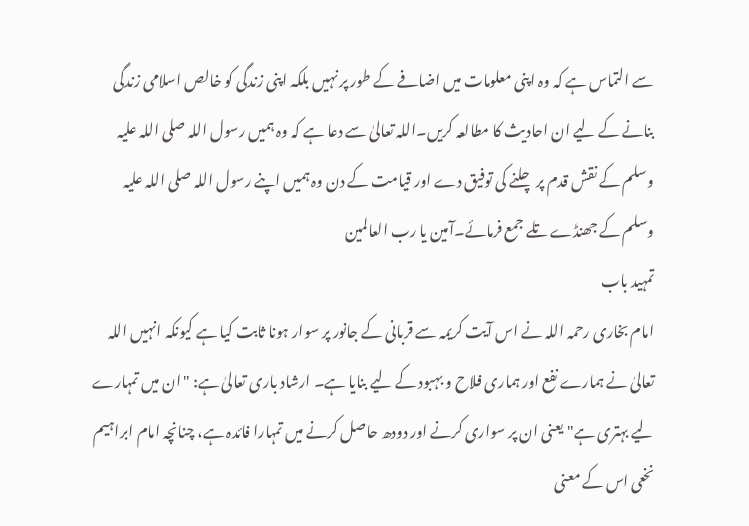سے التماس ہے کہ وہ اپنی معلومات میں اضافے کے طور پر نہیں بلکہ اپنی زندگی کو خالص اسلامی زندگی بنانے کے لیے ان احادیث کا مطالعہ کریں۔اللہ تعالیٰ سے دعا ہے کہ وہ ہمیں رسول اللہ صلی اللہ علیہ وسلم کے نقش قدم پر چلنے کی توفیق دے اور قیامت کے دن وہ ہمیں اپنے رسول اللہ صلی اللہ علیہ وسلم کے جھنڈے تلے جمع فرمائے۔آمین یا رب العالمین
تمہید باب
امام بخاری رحمہ اللہ نے اس آیت کریمہ سے قربانی کے جانور پر سوار ہونا ثابت کیا ہے کیونکہ انہیں اللہ تعالیٰ نے ہمارے نفع اور ہماری فلاح و بہبود کے لیے بنایا ہے۔ ارشاد باری تعالیٰ ہے: "ان میں تمہارے لیے بہتری ہے" یعنی ان پر سواری کرنے اور دودھ حاصل کرنے میں تمہارا فائدہ ہے، چنانچہ امام ابراہیم نخعی اس کے معنی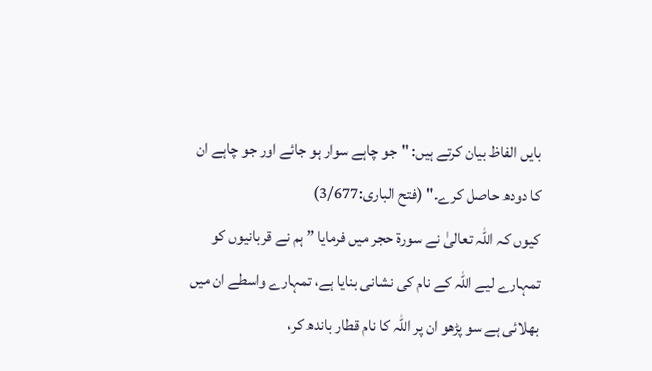بایں الفاظ بیان کرتے ہیں: "جو چاہے سوار ہو جائے اور جو چاہے ان کا دودھ حاصل کرے۔" (فتح الباری:3/677)
کیوں کہ اللہ تعالیٰ نے سورۃ حجر میں فرمایا ” ہم نے قربانیوں کو تمہارے لیے اللہ کے نام کی نشانی بنایا ہے، تمہارے واسطے ان میں بھلائی ہے سو پڑھو ان پر اللہ کا نام قطار باندھ کر،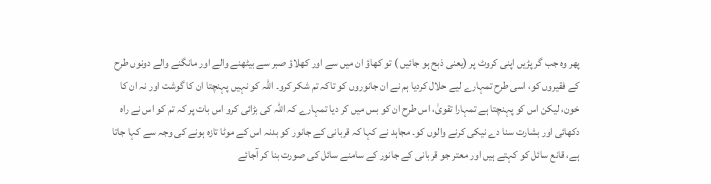پھر وہ جب گر پڑیں اپنی کروٹ پر (یعنی ذبح ہو جائیں ) تو کھاؤ ان میں سے اور کھلاؤ صبر سے بیٹھنے والے اور مانگنے والے دونوں طرح کے فقیروں کو، اسی طرح تمہارے لیے حلال کردیا ہم نے ان جانوروں کو تاکہ تم شکر کرو۔ اللہ کو نہیں پہنچتا ان کا گوشت اور نہ ان کا خون، لیکن اس کو پہنچتا ہے تمہارا تقویٰ، اس طرح ان کو بس میں کر دیا تمہارے کہ اللہ کی بڑائی کرو اس بات پر کہ تم کو اس نے راہ دکھائی اور بشارت سنا دے نیکی کرنے والوں کو۔ مجاہد نے کہا کہ قربانی کے جانور کو بدنہ اس کے موٹا تازہ ہونے کی وجہ سے کہا جاتا ہے، قانع سائل کو کہتے ہیں اور معتر جو قربانی کے جانور کے سامنے سائل کی صورت بنا کر آجائے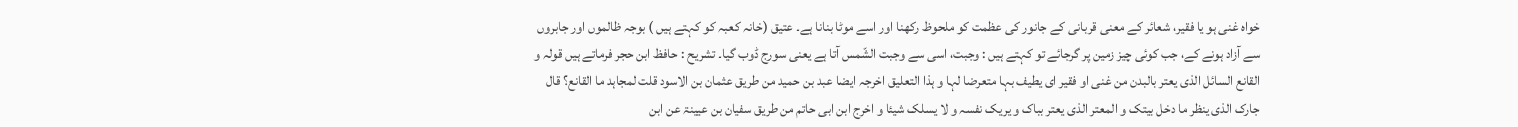خواہ غنی ہو یا فقیر، شعائر کے معنی قربانی کے جانور کی عظمت کو ملحوظ رکھنا اور اسے موٹا بنانا ہے۔ عتیق (خانہ کعبہ کو کہتے ہیں ) بوجہ ظالموں اور جابروں سے آزاد ہونے کے، جب کوئی چیز زمین پر گرجائے تو کہتے ہیں : وجبت، اسی سے وجبت الشّمس آتا ہے یعنی سورج ڈوب گیا۔ تشریح : حافظ ابن حجر فرماتے ہیں قولہ و القانع السائل الذی یعتر بالبدن من غنی او فقیر ای یطیف بہا متعرضا لہا و ہذا التعلیق اخرجہ ایضا عبد بن حمید من طریق عثمان بن الاسود قلت لمجاہد ما القانع؟ قال جارک الذی ینظر ما دخل بیتک و المعتر الذی یعتر بباک و یریک نفسہ و لا یسلک شیئا و اخرج ابن ابی حاتم من طریق سفیان بن عیینۃ عن ابن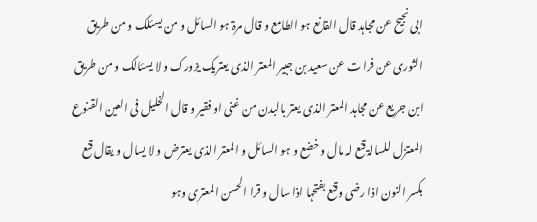ابی نجیح عن مجاہد قال القانع ہو الطامع و قال مرۃ ہو السائل و من یسئلک و من طریق الثوری عن فرا ت عن سعید بن جبیر المعتر الذی یعتریک یزورک و لا یسئالک و من طریق ابن جریع عن مجاہد المعتر الذی یعتر بالبدن من غنی او فقیر و قال الخلیل فی العین القنوع المعتزل للسالۃ قنع لہ مال و خضع و ہو السائل و المعتر الذی یعترض و لا یسال و یقال قنع بکسر النون اذا رضی وقنع بفتحہا اذا سال و قرا الحسن المعتری وہو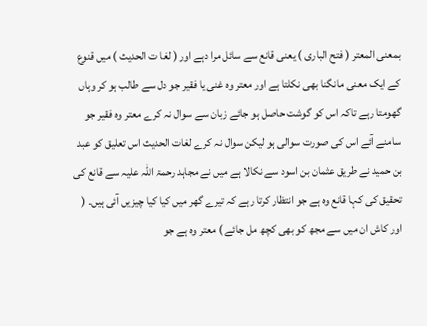بمعنی المعتر ( فتح الباری ) یعنی قانع سے سائل مرا دہے اور ( لغا ت الحدیث ) میں قنوع کے ایک معنی مانگنا بھی نکلتا ہے اور معتر وہ غنی یا فقیر جو دل سے طالب ہو کر وہاں گھومتا رہے تاکہ اس کو گوشت حاصل ہو جائے زبان سے سوال نہ کرے معتر وہ فقیر جو سامنے آئے اس کی صورت سوالی ہو لیکن سوال نہ کرے لغات الحدیث اس تعلیق کو عبد بن حمید نے طریق عثمان بن اسود سے نکالا ہے میں نے مجاہد رحمۃ اللہ علیہ سے قانع کی تحقیق کی کہا قانع وہ ہے جو انتظار کرتا رہے کہ تیرے گھر میں کیا کیا چیزیں آئی ہیں۔ ( اور کاش ان میں سے مجھ کو بھی کچھ مل جائے ) معتر وہ ہے جو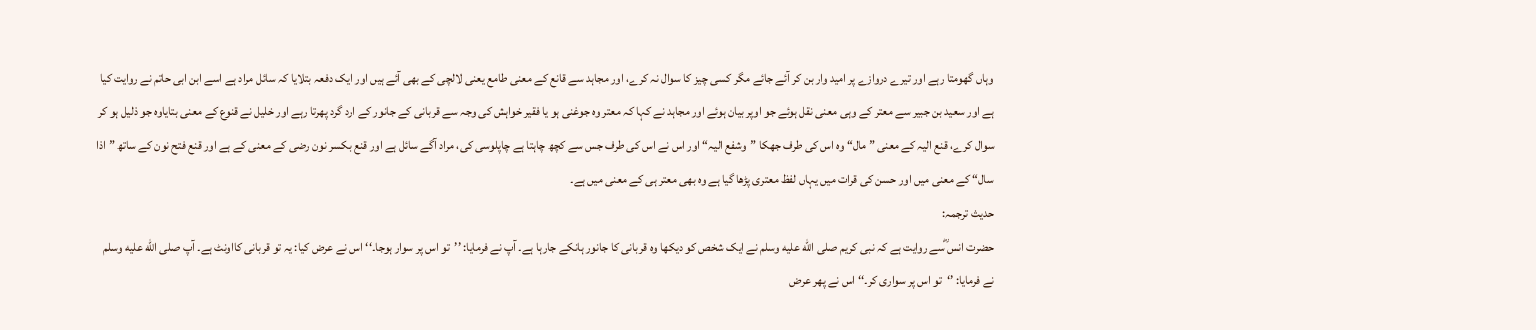وہاں گھومتا رہے اور تیرے دروازے پر امید وار بن کر آئے جائے مگر کسی چیز کا سوال نہ کرے، اور مجاہد سے قانع کے معنی طامع یعنی لالچی کے بھی آئے ہیں اور ایک دفعہ بتلایا کہ سائل مراد ہے اسے ابن ابی حاتم نے روایت کیا ہے اور سعید بن جبیر سے معتر کے وہی معنی نقل ہوئے جو اوپر بیان ہوئے اور مجاہد نے کہا کہ معتر وہ جوغنی ہو یا فقیر خواہش کی وجہ سے قربانی کے جانور کے ارد گرد پھرتا رہے اور خلیل نے قنوع کے معنی بتایاوہ جو ذلیل ہو کر سوال کرے، قنع الیہ کے معنی ” مال“ وہ اس کی طرف جھکا ”وشفع الیہ“ اور اس نے اس کی طرف جس سے کچھ چاہتا ہے چاپلوسی کی، مراد آگے سائل ہے اور قنع بکسر نون رضی کے معنی کے ہے اور قنع فتح نون کے ساتھ ”اذا سال“ کے معنی میں اور حسن کی قرات میں یہاں لفظ معتری پڑھا گیا ہے وہ بھی معتر ہی کے معنی میں ہے۔
حدیث ترجمہ:
حضرت انس ؓسے روایت ہے کہ نبی کریم صلى الله عليه وسلم نے ایک شخص کو دیکھا وہ قربانی کا جانور ہانکے جارہا ہے۔ آپ نے فرمایا: ’’تو اس پر سوار ہوجا۔‘‘ اس نے عرض کیا: یہ تو قربانی کااونٹ ہے۔ آپ صلى الله عليه وسلم نے فرمایا: ’‘تو اس پر سواری کر۔‘‘ اس نے پھر عرض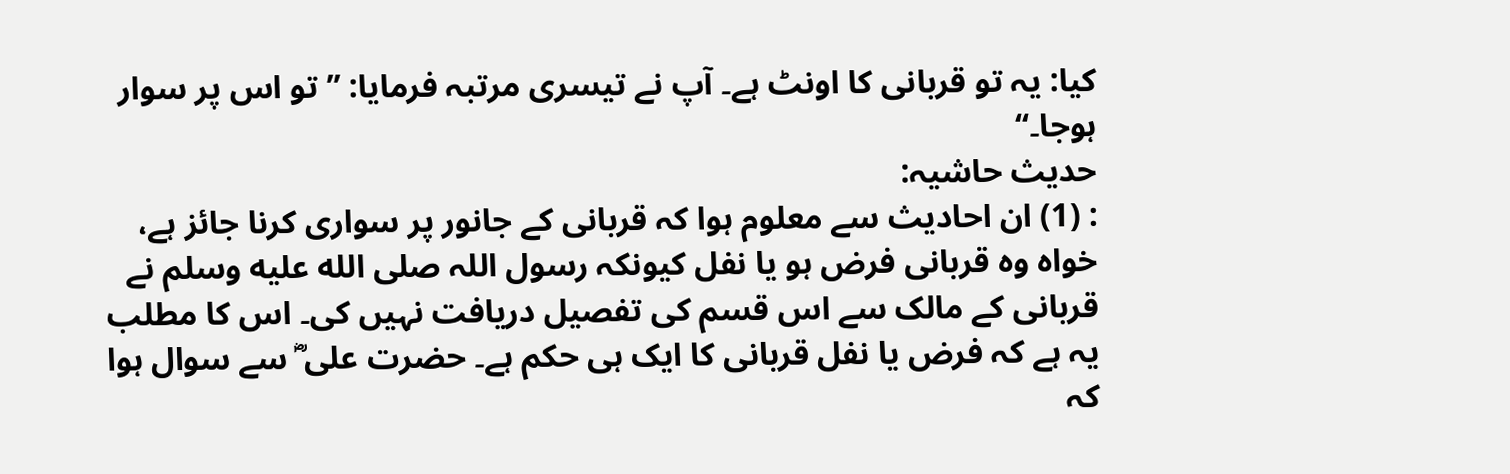کیا: یہ تو قربانی کا اونٹ ہے۔ آپ نے تیسری مرتبہ فرمایا: ’’تو اس پر سوار ہوجا۔‘‘
حدیث حاشیہ:
: (1) ان احادیث سے معلوم ہوا کہ قربانی کے جانور پر سواری کرنا جائز ہے، خواہ وہ قربانی فرض ہو یا نفل کیونکہ رسول اللہ صلى الله عليه وسلم نے قربانی کے مالک سے اس قسم کی تفصیل دریافت نہیں کی۔ اس کا مطلب یہ ہے کہ فرض یا نفل قربانی کا ایک ہی حکم ہے۔ حضرت علی ؓ سے سوال ہوا کہ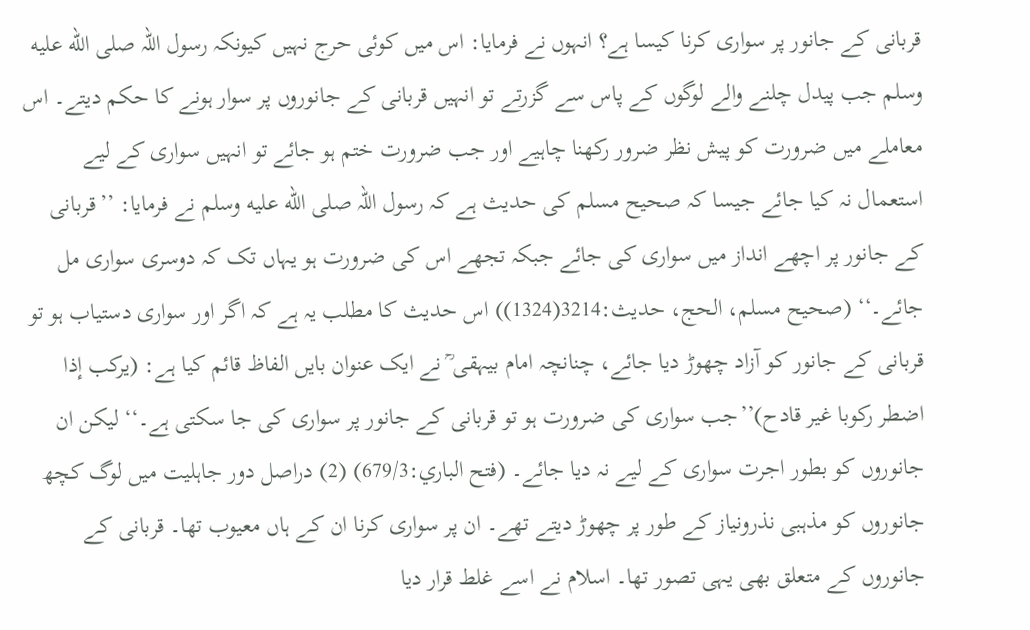قربانی کے جانور پر سواری کرنا کیسا ہے؟ انہوں نے فرمایا: اس میں کوئی حرج نہیں کیونکہ رسول اللہ صلى الله عليه وسلم جب پیدل چلنے والے لوگوں کے پاس سے گزرتے تو انہیں قربانی کے جانوروں پر سوار ہونے کا حکم دیتے۔ اس معاملے میں ضرورت کو پیش نظر ضرور رکھنا چاہیے اور جب ضرورت ختم ہو جائے تو انہیں سواری کے لیے استعمال نہ کیا جائے جیسا کہ صحیح مسلم کی حدیث ہے کہ رسول اللہ صلى الله عليه وسلم نے فرمایا: ’’قربانی کے جانور پر اچھے انداز میں سواری کی جائے جبکہ تجھے اس کی ضرورت ہو یہاں تک کہ دوسری سواری مل جائے۔‘‘ (صحیح مسلم، الحج، حدیث:3214(1324)) اس حدیث کا مطلب یہ ہے کہ اگر اور سواری دستیاب ہو تو قربانی کے جانور کو آزاد چھوڑ دیا جائے، چنانچہ امام بیہقی ؒ نے ایک عنوان بایں الفاظ قائم کیا ہے: (يركب إذا اضطر ركوبا غير قادح)’’جب سواری کی ضرورت ہو تو قربانی کے جانور پر سواری کی جا سکتی ہے۔‘‘ لیکن ان جانوروں کو بطور اجرت سواری کے لیے نہ دیا جائے۔ (فتح الباري:679/3) (2) دراصل دور جاہلیت میں لوگ کچھ جانوروں کو مذہبی نذرونیاز کے طور پر چھوڑ دیتے تھے۔ ان پر سواری کرنا ان کے ہاں معیوب تھا۔ قربانی کے جانوروں کے متعلق بھی یہی تصور تھا۔ اسلام نے اسے غلط قرار دیا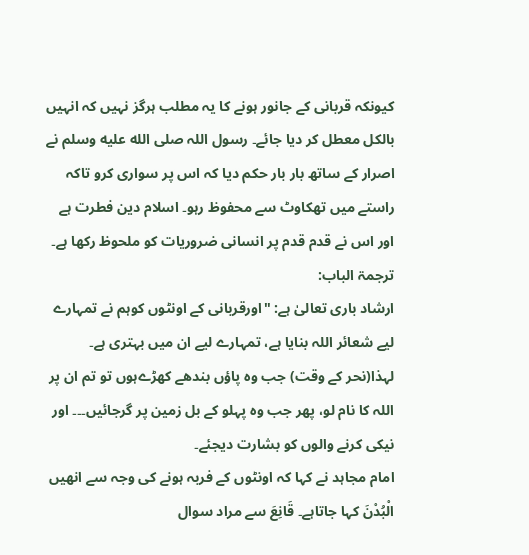کیونکہ قربانی کے جانور ہونے کا یہ مطلب ہرگز نہیں کہ انہیں بالکل معطل کر دیا جائے۔ رسول اللہ صلى الله عليه وسلم نے اصرار کے ساتھ بار بار حکم دیا کہ اس پر سواری کرو تاکہ راستے میں تھکاوٹ سے محفوظ رہو۔ اسلام دین فطرت ہے اور اس نے قدم قدم پر انسانی ضروریات کو ملحوظ رکھا ہے۔
ترجمۃ الباب:
ارشاد باری تعالیٰ ہے: "اورقربانی کے اونٹوں کوہم نے تمہارے لیے شعائر اللہ بنایا ہے، تمہارے لیے ان میں بہتری ہے۔ لہذا(نحر کے وقت) جب وہ پاؤں بندھے کھڑےہوں تو تم ان پر اللہ کا نام لو، پھر جب وہ پہلو کے بل زمین پر گرجائیں۔۔۔ اور نیکی کرنے والوں کو بشارت دیجئے۔
امام مجاہد نے کہا کہ اونٹوں کے فربہ ہونے کی وجہ سے انھیں الْبُدْنَ کہا جاتاہے۔ قَانِعَ سے مراد سوال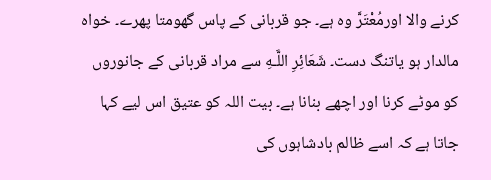کرنے والا اورمُعْتَرَّ وہ ہے۔ جو قربانی کے پاس گھومتا پھرے۔ خواہ مالدار ہو یاتنگ دست۔ شَعَائِرِ اللَّـهِ سے مراد قربانی کے جانوروں کو موٹے کرنا اور اچھے بنانا ہے۔ بیت اللہ کو عتيق اس لیے کہا جاتا ہے کہ اسے ظالم بادشاہوں کی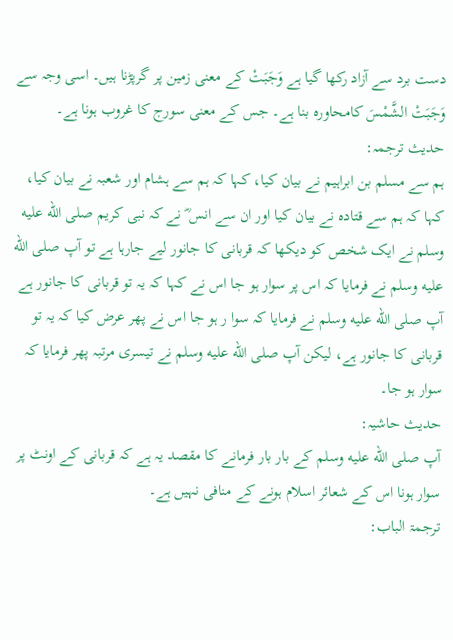دست برد سے آزاد رکھا گیا ہے وَجَبَتْ کے معنی زمین پر گرپڑنا ہیں۔ اسی وجہ سے وَجَبَتْ الشَّمْسَ کامحاورہ بنا ہے۔ جس کے معنی سورج کا غروب ہونا ہے۔
حدیث ترجمہ:
ہم سے مسلم بن ابراہیم نے بیان کیا، کہا کہ ہم سے ہشام اور شعبہ نے بیان کیا، کہا کہ ہم سے قتادہ نے بیان کیا اور ان سے انس ؓ نے کہ نبی کریم صلى الله عليه وسلم نے ایک شخص کو دیکھا کہ قربانی کا جانور لیے جارہا ہے تو آپ صلى الله عليه وسلم نے فرمایا کہ اس پر سوار ہو جا اس نے کہا کہ یہ تو قربانی کا جانور ہے آپ صلى الله عليه وسلم نے فرمایا کہ سوا ر ہو جا اس نے پھر عرض کیا کہ یہ تو قربانی کا جانور ہے، لیکن آپ صلى الله عليه وسلم نے تیسری مرتبہ پھر فرمایا کہ سوار ہو جا۔
حدیث حاشیہ:
آپ صلى الله عليه وسلم کے بار بار فرمانے کا مقصد یہ ہے کہ قربانی کے اونٹ پر سوار ہونا اس کے شعائر اسلام ہونے کے منافی نہیں ہے۔
ترجمۃ الباب: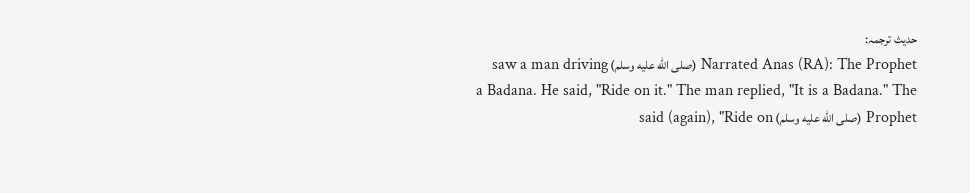حدیث ترجمہ:
Narrated Anas (RA): The Prophet (صلى الله عليه وسلم) saw a man driving a Badana. He said, "Ride on it." The man replied, "It is a Badana." The Prophet (صلى الله عليه وسلم) said (again), "Ride on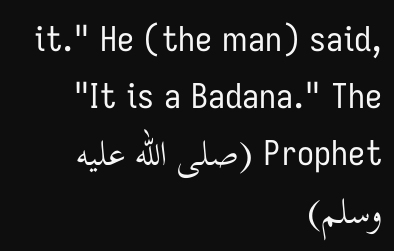it." He (the man) said, "It is a Badana." The Prophet (صلى الله عليه وسلم)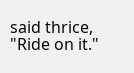said thrice, "Ride on it."